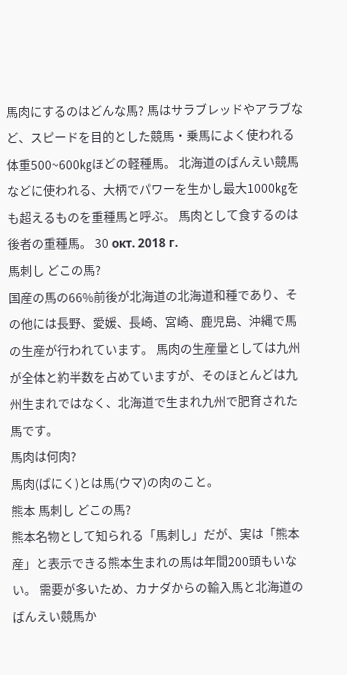馬肉にするのはどんな馬? 馬はサラブレッドやアラブなど、スピードを目的とした競馬・乗馬によく使われる体重500~600㎏ほどの軽種馬。 北海道のばんえい競馬などに使われる、大柄でパワーを生かし最大1000㎏をも超えるものを重種馬と呼ぶ。 馬肉として食するのは後者の重種馬。 30 окт. 2018 г.
馬刺し どこの馬?
国産の馬の66%前後が北海道の北海道和種であり、その他には長野、愛媛、長崎、宮崎、鹿児島、沖縄で馬の生産が行われています。 馬肉の生産量としては九州が全体と約半数を占めていますが、そのほとんどは九州生まれではなく、北海道で生まれ九州で肥育された馬です。
馬肉は何肉?
馬肉(ばにく)とは馬(ウマ)の肉のこと。
熊本 馬刺し どこの馬?
熊本名物として知られる「馬刺し」だが、実は「熊本産」と表示できる熊本生まれの馬は年間200頭もいない。 需要が多いため、カナダからの輸入馬と北海道のばんえい競馬か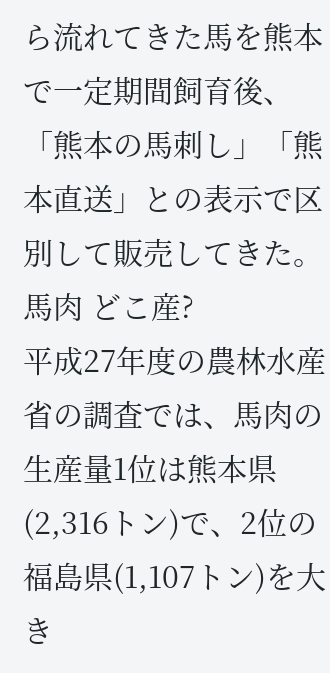ら流れてきた馬を熊本で一定期間飼育後、「熊本の馬刺し」「熊本直送」との表示で区別して販売してきた。
馬肉 どこ産?
平成27年度の農林水産省の調査では、馬肉の生産量1位は熊本県(2,316トン)で、2位の福島県(1,107トン)を大き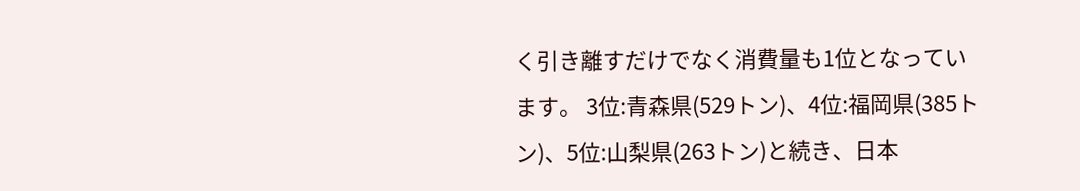く引き離すだけでなく消費量も1位となっています。 3位:青森県(529トン)、4位:福岡県(385トン)、5位:山梨県(263トン)と続き、日本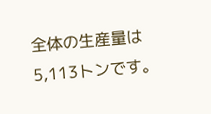全体の生産量は5,113トンです。